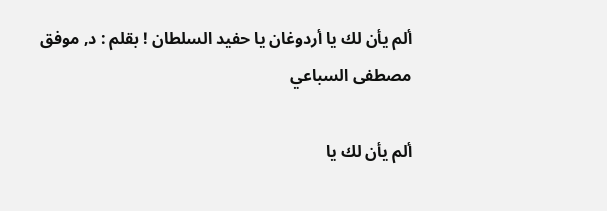ألم يأن لك يا أردوغان يا حفيد السلطان ! بقلم : د, موفق مصطفى السباعي

ألم يأن لك يا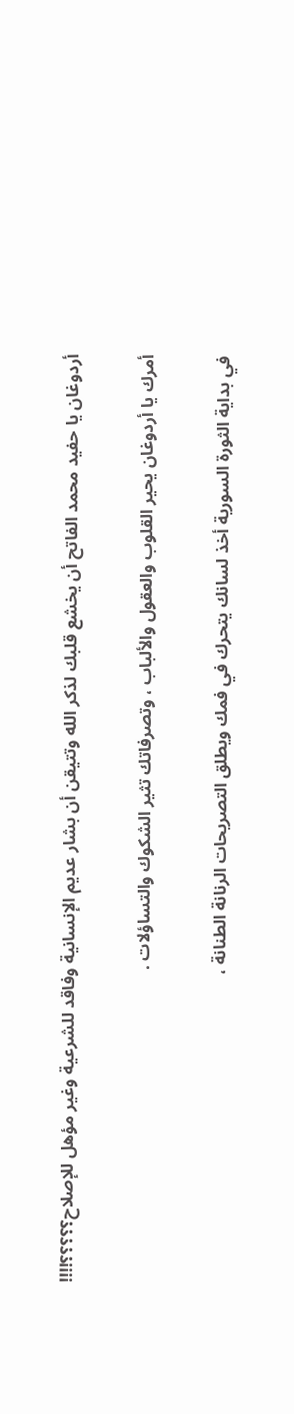أردوغان يا حفيد محمد الفاتح أن يخشع قلبك لذكر الله وتتيقن أن بشار عديم الإنسانية وفاقد للشرعية وغير مؤهل للإصلاح؟؟؟؟؟!!!!

أمرك يا أردوغان يحير القلوب والعقول والألباب ، وتصرفاتك تثير الشكوك والتساؤلات .

في بداية الثورة السورية أخذ لسانك يتحرك في فمك ويطلق التصريحات الرنانة الطنانة ،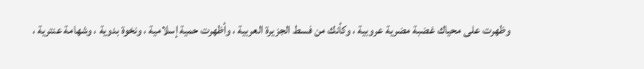وظهرت على محياك غضبة مضرية عروبية ، وكأنك من فسط الجزيرة العربية ، وأظهرت حمية إسلامية ، ونخوة بدوية ، وشهامة عنترية ،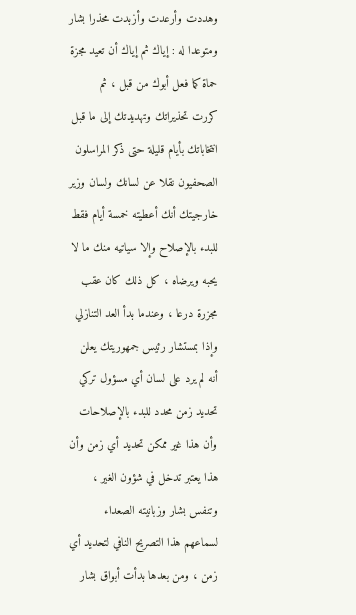وهددت وأرعدت وأزبدت محذرا بشار ومتوعدا له : إياك ثم إياك أن تعيد مجزة حماة كما فعل أبوك من قبل ، ثم كررت تحذيراتك وتهديدتك إلى ما قبل انتخاباتك بأيام قليلة حتى ذكر المراسلون الصحفيون نقلا عن لسانك ولسان وزير خارجيتك أنك أعطيته خمسة أيام فقط للبدء بالإصلاح وإلا سياتيه منك ما لا يحبه ويرضاه ، كل ذلك كان عقب مجزرة درعا ، وعندما بدأ العد التنازلي وإذا بمستشار رئيس جمهوريتك يعلن أنه لم يرد على لسان أي مسؤول تركي تحديد زمن محدد للبدء بالإصلاحات وأن هذا غير ممكن تحديد أي زمن وأن هذا يعتبر تدخل في شؤون الغير ، وتنفس بشار وزبانيته الصعداء لسماعهم هذا التصريح النافي لتحديد أي زمن ، ومن بعدها بدأت أبواق بشار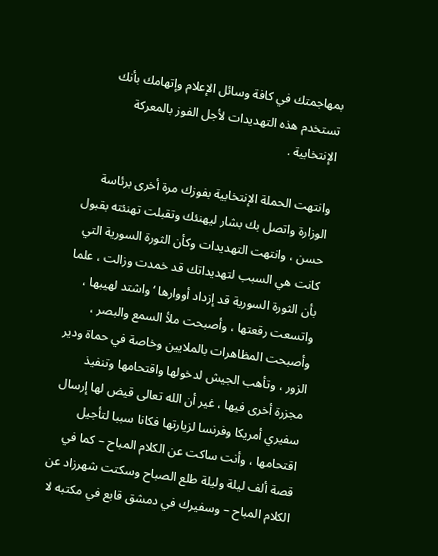بمهاجمتك في كافة وسائل الإعلام وإتهامك بأنك تستخدم هذه التهديدات لأجل الفوز بالمعركة الإنتخابية .

وانتهت الحملة الإنتخابية بفوزك مرة أخرى برئاسة الوزارة واتصل بك بشار ليهنئك وتقبلت تهنئته بقبول حسن ، وانتهت التهديدات وكأن الثورة السورية التي كانت هي السبب لتهديداتك قد خمدت وزالت ، علما بأن الثورة السورية قد إزداد أووارها ‘ واشتد لهيبها ، واتسعت رقعتها ، وأصبحت ملأ السمع والبصر ، وأصبحت المظاهرات بالملايين وخاصة في حماة ودير الزور ، وتأهب الجيش لدخولها واقتحامها وتنفيذ مجزرة أخرى فيها ، غير أن الله تعالى قيض لها إرسال سفيري أمريكا وفرنسا لزيارتها فكانا سببا لتأجيل اقتحامها ، وأنت ساكت عن الكلام المباح – كما في قصة ألف ليلة وليلة طلع الصباح وسكتت شهرزاد عن الكلام المباح – وسفيرك في دمشق قابع في مكتبه لا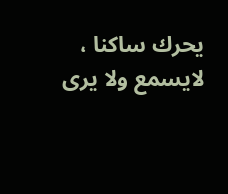يحرك ساكنا ، لايسمع ولا يرى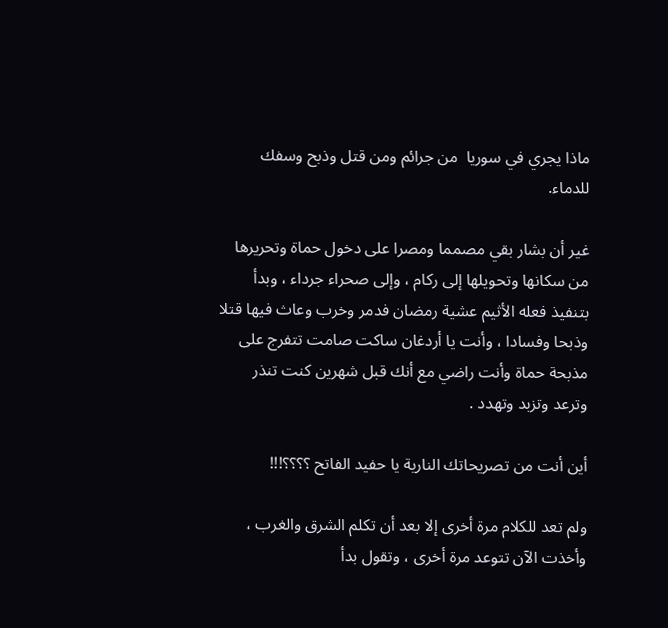ماذا يجري في سوريا  من جرائم ومن قتل وذبح وسفك للدماء.

غير أن بشار بقي مصمما ومصرا على دخول حماة وتحريرها من سكانها وتحويلها إلى ركام ، وإلى صحراء جرداء ، وبدأ بتنفيذ فعله الأثيم عشية رمضان فدمر وخرب وعاث فيها قتلا وذبحا وفسادا ، وأنت يا أردغان ساكت صامت تتفرج على مذبحة حماة وأنت راضي مع أنك قبل شهرين كنت تنذر وترعد وتزبد وتهدد .

أين أنت من تصريحاتك النارية يا حفيد الفاتح ؟؟؟؟!!!

ولم تعد للكلام مرة أخرى إلا بعد أن تكلم الشرق والغرب ، وأخذت الآن تتوعد مرة أخرى ، وتقول بدأ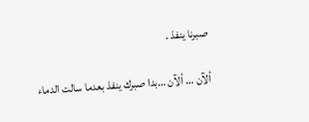صبرنا ينفذ .

ألآن … ألآن …بدا صبرك ينفذ بعدما سالت الدماء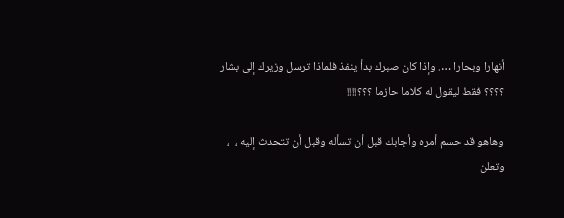أنهارا وبحارا …. وإذا كان صبرك بدأ ينفذ فلماذا ترسل وزيرك إلى بشار ؟؟؟؟ فقط ليقول له كلاما حازما ؟؟؟!!!!

وهاهو قد حسم أمره وأجابك قبل أن تسأله وقبل أن تتحدث إليه ،  ، وتعلن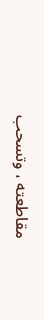مقاطعته ، وتسحب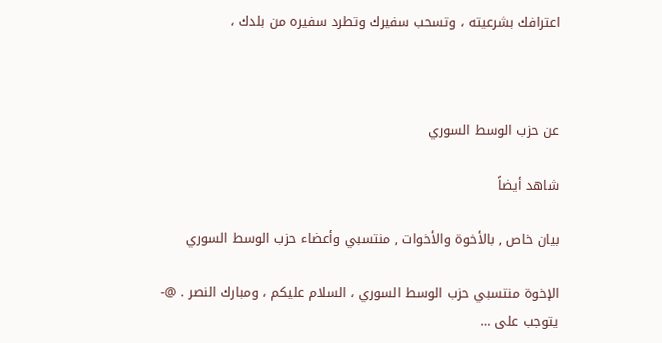اعترافك بشرعيته ، وتسحب سفيرك وتطرد سفيره من بلدك ،



عن حزب الوسط السوري

شاهد أيضاً

بيان خاص , بالأخوة والأخوات , منتسبي وأعضاء حزب الوسط السوري

الإخوة منتسبي حزب الوسط السوري ، السلام عليكم ، ومبارك النصر . @- يتوجب على …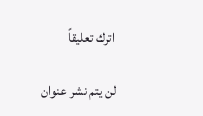اترك تعليقاً

لن يتم نشر عنوان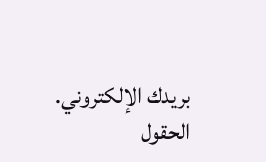بريدك الإلكتروني. الحقول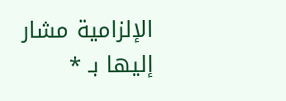الإلزامية مشار إليها بـ *